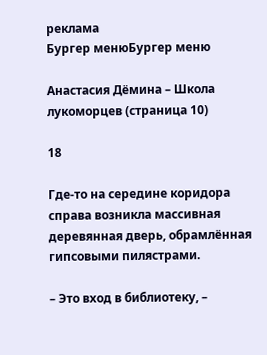реклама
Бургер менюБургер меню

Анастасия Дёмина – Школа лукоморцев (страница 10)

18

Где-то на середине коридора справа возникла массивная деревянная дверь, обрамлённая гипсовыми пилястрами.

– Это вход в библиотеку, –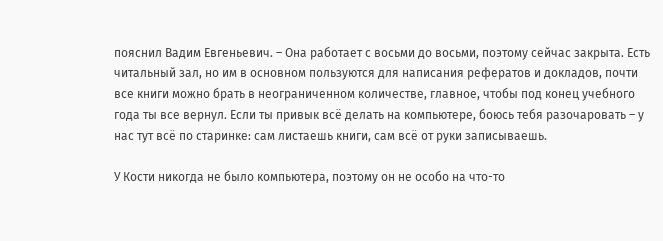пояснил Вадим Евгеньевич. – Она работает с восьми до восьми, поэтому сейчас закрыта. Есть читальный зал, но им в основном пользуются для написания рефератов и докладов, почти все книги можно брать в неограниченном количестве, главное, чтобы под конец учебного года ты все вернул. Если ты привык всё делать на компьютере, боюсь тебя разочаровать – у нас тут всё по старинке: сам листаешь книги, сам всё от руки записываешь.

У Кости никогда не было компьютера, поэтому он не особо на что-то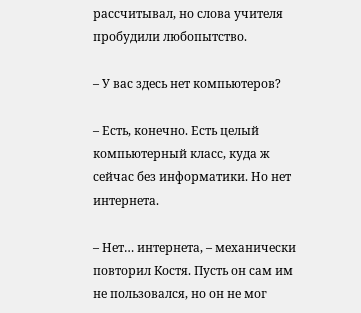рассчитывал, но слова учителя пробудили любопытство.

– У вас здесь нет компьютеров?

– Есть, конечно. Есть целый компьютерный класс, куда ж сейчас без информатики. Но нет интернета.

– Нет… интернета, – механически повторил Костя. Пусть он сам им не пользовался, но он не мог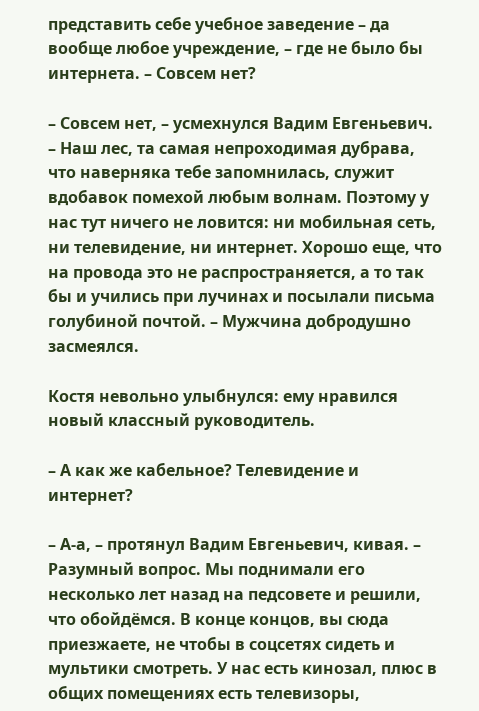представить себе учебное заведение – да вообще любое учреждение, – где не было бы интернета. – Совсем нет?

– Совсем нет, – усмехнулся Вадим Евгеньевич. – Наш лес, та самая непроходимая дубрава, что наверняка тебе запомнилась, служит вдобавок помехой любым волнам. Поэтому у нас тут ничего не ловится: ни мобильная сеть, ни телевидение, ни интернет. Хорошо еще, что на провода это не распространяется, а то так бы и учились при лучинах и посылали письма голубиной почтой. – Мужчина добродушно засмеялся.

Костя невольно улыбнулся: ему нравился новый классный руководитель.

– А как же кабельное? Телевидение и интернет?

– А-а, – протянул Вадим Евгеньевич, кивая. – Разумный вопрос. Мы поднимали его несколько лет назад на педсовете и решили, что обойдёмся. В конце концов, вы сюда приезжаете, не чтобы в соцсетях сидеть и мультики смотреть. У нас есть кинозал, плюс в общих помещениях есть телевизоры,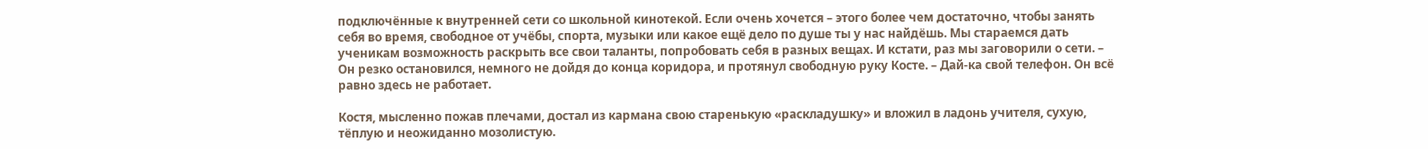подключённые к внутренней сети со школьной кинотекой. Если очень хочется – этого более чем достаточно, чтобы занять себя во время, свободное от учёбы, спорта, музыки или какое ещё дело по душе ты у нас найдёшь. Мы стараемся дать ученикам возможность раскрыть все свои таланты, попробовать себя в разных вещах. И кстати, раз мы заговорили о сети. – Он резко остановился, немного не дойдя до конца коридора, и протянул свободную руку Косте. – Дай-ка свой телефон. Он всё равно здесь не работает.

Костя, мысленно пожав плечами, достал из кармана свою старенькую «раскладушку» и вложил в ладонь учителя, сухую, тёплую и неожиданно мозолистую.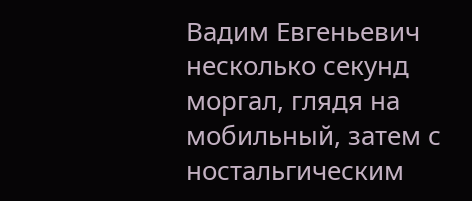Вадим Евгеньевич несколько секунд моргал, глядя на мобильный, затем с ностальгическим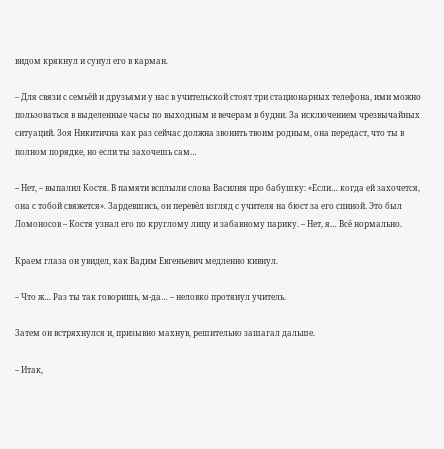видом крякнул и сунул его в карман.

– Для связи с семьёй и друзьями у нас в учительской стоят три стационарных телефона, ими можно пользоваться в выделенные часы по выходным и вечерам в будни. За исключением чрезвычайных ситуаций. Зоя Никитична как раз сейчас должна звонить твоим родным, она передаст, что ты в полном порядке, но если ты захочешь сам…

– Нет, – выпалил Костя. В памяти всплыли слова Василия про бабушку: «Если… когда ей захочется, она с тобой свяжется». Зардевшись, он перевёл взгляд с учителя на бюст за его спиной. Это был Ломоносов – Костя узнал его по круглому лицу и забавному парику. – Нет, я… Всё нормально.

Краем глаза он увидел, как Вадим Евгеньевич медленно кивнул.

– Что ж… Раз ты так говоришь, м-да… – неловко протянул учитель.

Затем он встряхнулся и, призывно махнув, решительно зашагал дальше.

– Итак,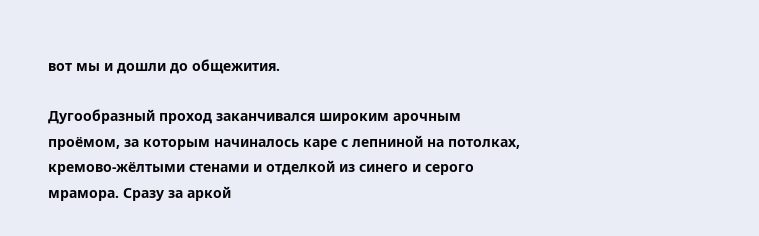вот мы и дошли до общежития.

Дугообразный проход заканчивался широким арочным проёмом, за которым начиналось каре с лепниной на потолках, кремово-жёлтыми стенами и отделкой из синего и серого мрамора. Сразу за аркой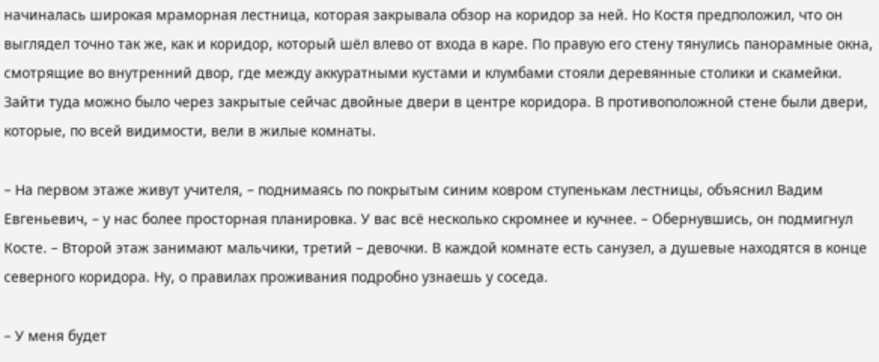начиналась широкая мраморная лестница, которая закрывала обзор на коридор за ней. Но Костя предположил, что он выглядел точно так же, как и коридор, который шёл влево от входа в каре. По правую его стену тянулись панорамные окна, смотрящие во внутренний двор, где между аккуратными кустами и клумбами стояли деревянные столики и скамейки. Зайти туда можно было через закрытые сейчас двойные двери в центре коридора. В противоположной стене были двери, которые, по всей видимости, вели в жилые комнаты.

– На первом этаже живут учителя, – поднимаясь по покрытым синим ковром ступенькам лестницы, объяснил Вадим Евгеньевич, – у нас более просторная планировка. У вас всё несколько скромнее и кучнее. – Обернувшись, он подмигнул Косте. – Второй этаж занимают мальчики, третий – девочки. В каждой комнате есть санузел, а душевые находятся в конце северного коридора. Ну, о правилах проживания подробно узнаешь у соседа.

– У меня будет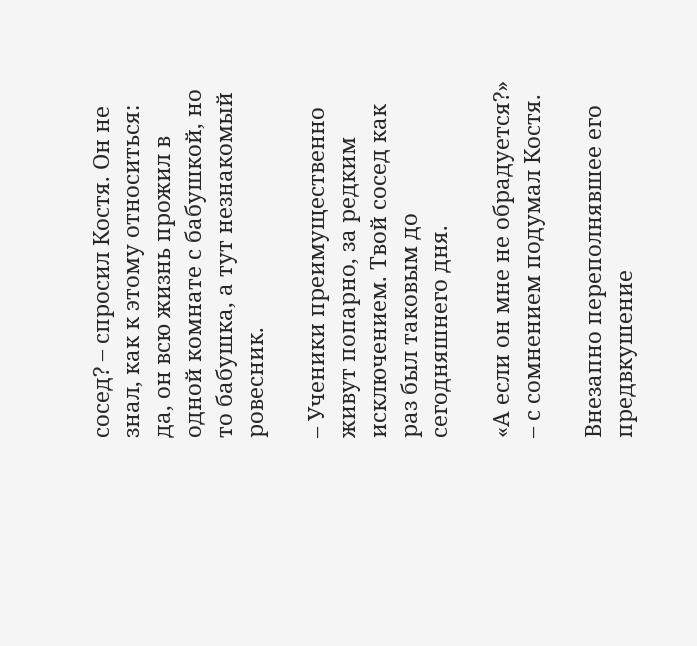сосед? – спросил Костя. Он не знал, как к этому относиться: да, он всю жизнь прожил в одной комнате с бабушкой, но то бабушка, а тут незнакомый ровесник.

– Ученики преимущественно живут попарно, за редким исключением. Твой сосед как раз был таковым до сегодняшнего дня.

«А если он мне не обрадуется?» – с сомнением подумал Костя.

Внезапно переполнявшее его предвкушение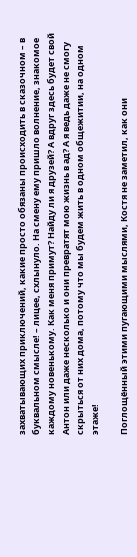захватывающих приключений, какие просто обязаны происходить в сказочном – в буквальном смысле! – лицее, схлынуло. На смену ему пришло волнение, знакомое каждому новенькому. Как меня примут? Найду ли я друзей? А вдруг здесь будет свой Антон или даже несколько и они превратят мою жизнь в ад? А я ведь даже не смогу скрыться от них дома, потому что мы будем жить в одном общежитии, на одном этаже!

Поглощённый этими пугающими мыслями, Костя не заметил, как они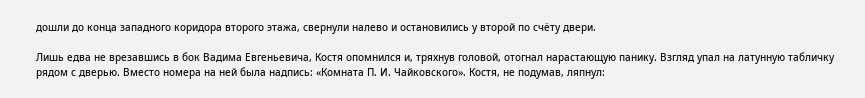дошли до конца западного коридора второго этажа, свернули налево и остановились у второй по счёту двери.

Лишь едва не врезавшись в бок Вадима Евгеньевича, Костя опомнился и, тряхнув головой, отогнал нарастающую панику. Взгляд упал на латунную табличку рядом с дверью. Вместо номера на ней была надпись: «Комната П. И. Чайковского». Костя, не подумав, ляпнул: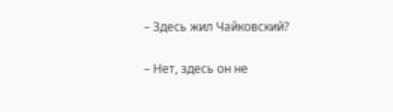– Здесь жил Чайковский?

– Нет, здесь он не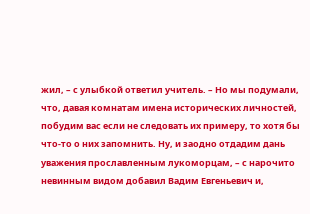жил, – с улыбкой ответил учитель. – Но мы подумали, что, давая комнатам имена исторических личностей, побудим вас если не следовать их примеру, то хотя бы что-то о них запомнить. Ну, и заодно отдадим дань уважения прославленным лукоморцам, – с нарочито невинным видом добавил Вадим Евгеньевич и,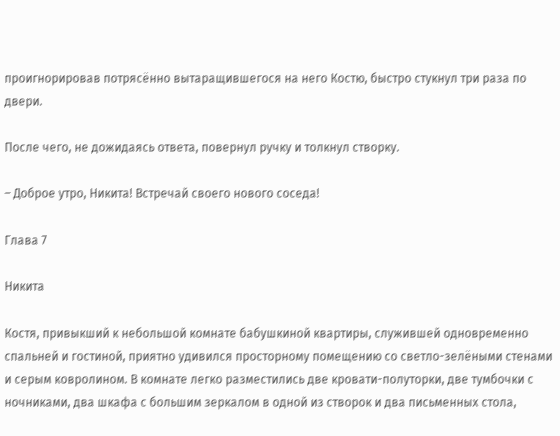проигнорировав потрясённо вытаращившегося на него Костю, быстро стукнул три раза по двери.

После чего, не дожидаясь ответа, повернул ручку и толкнул створку.

– Доброе утро, Никита! Встречай своего нового соседа!

Глава 7

Никита

Костя, привыкший к небольшой комнате бабушкиной квартиры, служившей одновременно спальней и гостиной, приятно удивился просторному помещению со светло-зелёными стенами и серым ковролином. В комнате легко разместились две кровати-полуторки, две тумбочки с ночниками, два шкафа с большим зеркалом в одной из створок и два письменных стола,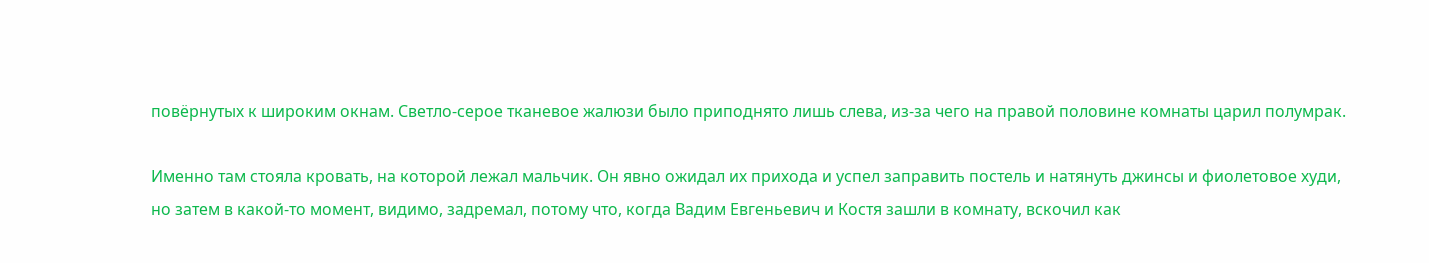повёрнутых к широким окнам. Светло-серое тканевое жалюзи было приподнято лишь слева, из-за чего на правой половине комнаты царил полумрак.

Именно там стояла кровать, на которой лежал мальчик. Он явно ожидал их прихода и успел заправить постель и натянуть джинсы и фиолетовое худи, но затем в какой-то момент, видимо, задремал, потому что, когда Вадим Евгеньевич и Костя зашли в комнату, вскочил как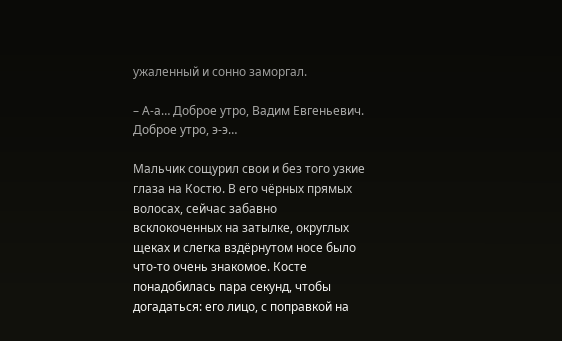ужаленный и сонно заморгал.

– А-а… Доброе утро, Вадим Евгеньевич. Доброе утро, э-э…

Мальчик сощурил свои и без того узкие глаза на Костю. В его чёрных прямых волосах, сейчас забавно всклокоченных на затылке, округлых щеках и слегка вздёрнутом носе было что-то очень знакомое. Косте понадобилась пара секунд, чтобы догадаться: его лицо, с поправкой на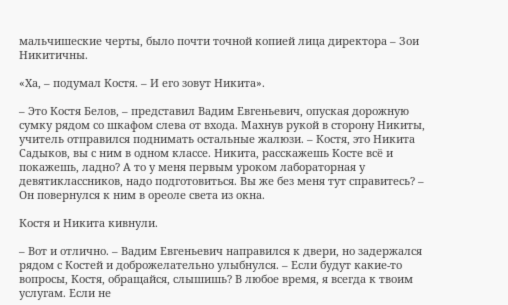мальчишеские черты, было почти точной копией лица директора – Зои Никитичны.

«Ха, – подумал Костя. – И его зовут Никита».

– Это Костя Белов, – представил Вадим Евгеньевич, опуская дорожную сумку рядом со шкафом слева от входа. Махнув рукой в сторону Никиты, учитель отправился поднимать остальные жалюзи. – Костя, это Никита Садыков, вы с ним в одном классе. Никита, расскажешь Косте всё и покажешь, ладно? А то у меня первым уроком лабораторная у девятиклассников, надо подготовиться. Вы же без меня тут справитесь? – Он повернулся к ним в ореоле света из окна.

Костя и Никита кивнули.

– Вот и отлично. – Вадим Евгеньевич направился к двери, но задержался рядом с Костей и доброжелательно улыбнулся. – Если будут какие-то вопросы, Костя, обращайся, слышишь? В любое время, я всегда к твоим услугам. Если не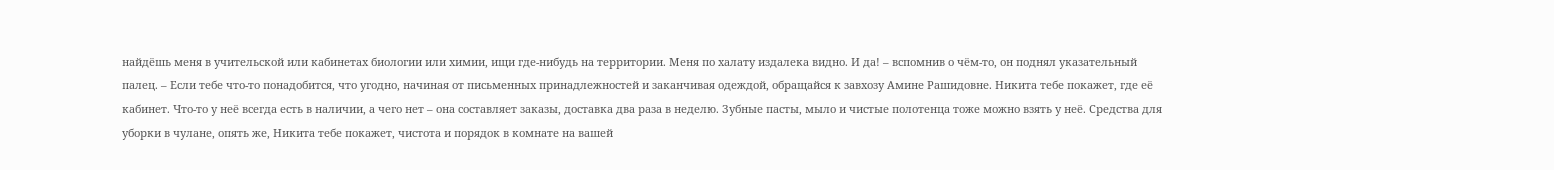найдёшь меня в учительской или кабинетах биологии или химии, ищи где-нибудь на территории. Меня по халату издалека видно. И да! – вспомнив о чём-то, он поднял указательный палец. – Если тебе что-то понадобится, что угодно, начиная от письменных принадлежностей и заканчивая одеждой, обращайся к завхозу Амине Рашидовне. Никита тебе покажет, где её кабинет. Что-то у неё всегда есть в наличии, а чего нет – она составляет заказы, доставка два раза в неделю. Зубные пасты, мыло и чистые полотенца тоже можно взять у неё. Средства для уборки в чулане, опять же, Никита тебе покажет, чистота и порядок в комнате на вашей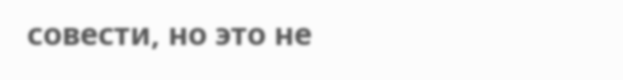совести, но это не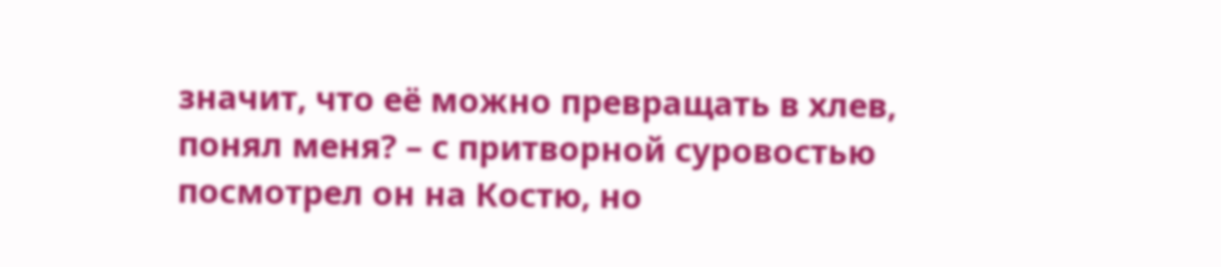значит, что её можно превращать в хлев, понял меня? – с притворной суровостью посмотрел он на Костю, но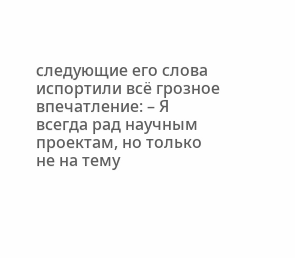следующие его слова испортили всё грозное впечатление: – Я всегда рад научным проектам, но только не на тему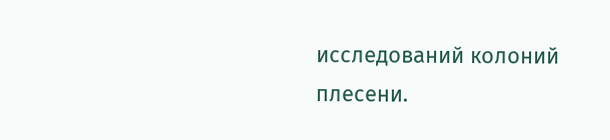исследований колоний плесени.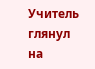Учитель глянул на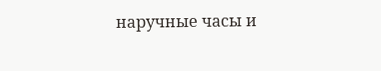наручные часы и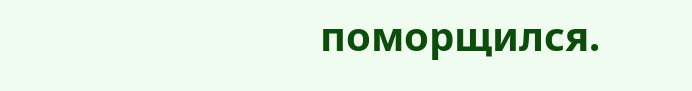поморщился.